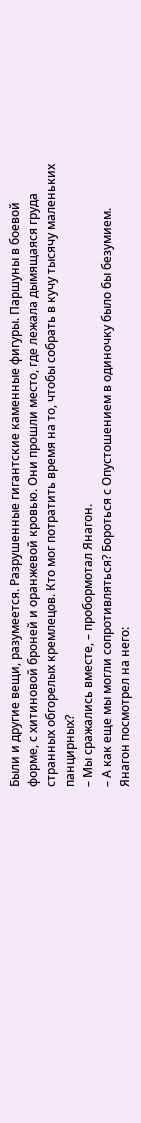Были и другие вещи, разумеется. Разрушенные гигантские каменные фигуры. Паршуны в боевой форме, с хитиновой броней и оранжевой кровью. Они прошли место, где лежала дымящаяся груда странных обгорелых кремлецов. Кто мог потратить время на то, чтобы собрать в кучу тысячу маленьких панцирных?
– Мы сражались вместе, – пробормотал Янагон.
– А как еще мы могли сопротивляться? Бороться с Опустошением в одиночку было бы безумием.
Янагон посмотрел на него: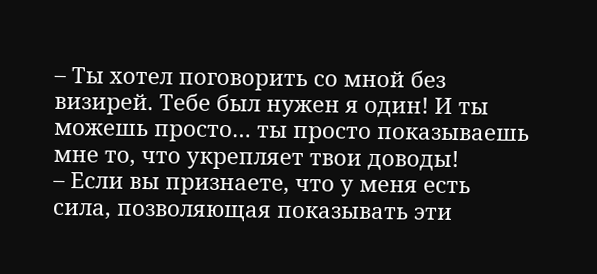– Ты хотел поговорить со мной без визирей. Тебе был нужен я один! И ты можешь просто… ты просто показываешь мне то, что укрепляет твои доводы!
– Если вы признаете, что у меня есть сила, позволяющая показывать эти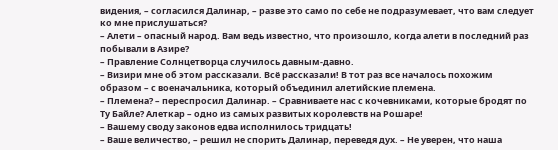видения, – согласился Далинар, – разве это само по себе не подразумевает, что вам следует ко мне прислушаться?
– Алети – опасный народ. Вам ведь известно, что произошло, когда алети в последний раз побывали в Азире?
– Правление Солнцетворца случилось давным-давно.
– Визири мне об этом рассказали. Всё рассказали! В тот раз все началось похожим образом – с военачальника, который объединил алетийские племена.
– Племена? – переспросил Далинар. – Сравниваете нас с кочевниками, которые бродят по Ту Байле? Алеткар – одно из самых развитых королевств на Рошаре!
– Вашему своду законов едва исполнилось тридцать!
– Ваше величество, – решил не спорить Далинар, переведя дух. – Не уверен, что наша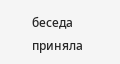беседа приняла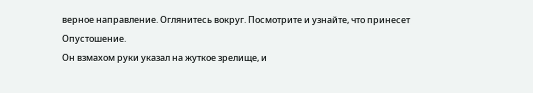верное направление. Оглянитесь вокруг. Посмотрите и узнайте, что принесет Опустошение.
Он взмахом руки указал на жуткое зрелище, и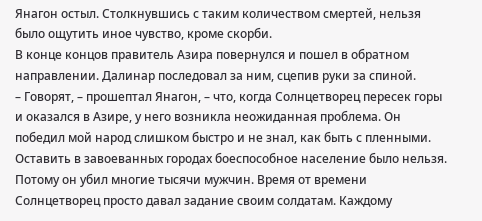Янагон остыл. Столкнувшись с таким количеством смертей, нельзя было ощутить иное чувство, кроме скорби.
В конце концов правитель Азира повернулся и пошел в обратном направлении. Далинар последовал за ним, сцепив руки за спиной.
– Говорят, – прошептал Янагон, – что, когда Солнцетворец пересек горы и оказался в Азире, у него возникла неожиданная проблема. Он победил мой народ слишком быстро и не знал, как быть с пленными. Оставить в завоеванных городах боеспособное население было нельзя. Потому он убил многие тысячи мужчин. Время от времени Солнцетворец просто давал задание своим солдатам. Каждому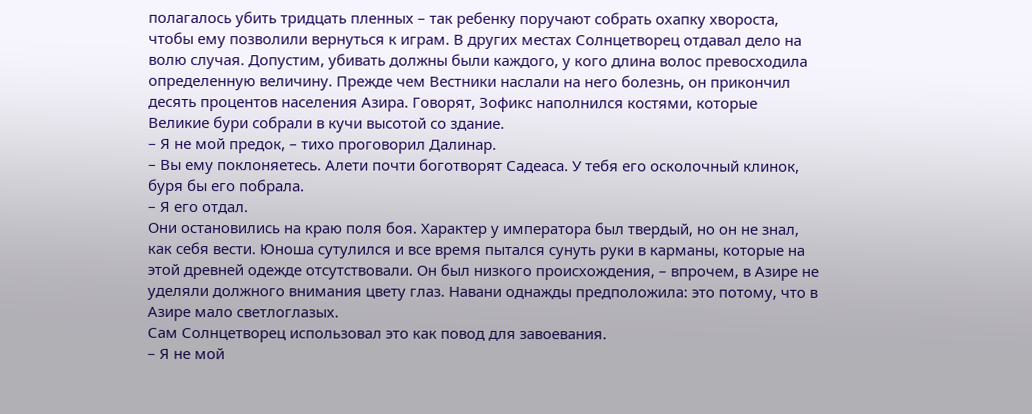полагалось убить тридцать пленных – так ребенку поручают собрать охапку хвороста, чтобы ему позволили вернуться к играм. В других местах Солнцетворец отдавал дело на волю случая. Допустим, убивать должны были каждого, у кого длина волос превосходила определенную величину. Прежде чем Вестники наслали на него болезнь, он прикончил десять процентов населения Азира. Говорят, Зофикс наполнился костями, которые Великие бури собрали в кучи высотой со здание.
– Я не мой предок, – тихо проговорил Далинар.
– Вы ему поклоняетесь. Алети почти боготворят Садеаса. У тебя его осколочный клинок, буря бы его побрала.
– Я его отдал.
Они остановились на краю поля боя. Характер у императора был твердый, но он не знал, как себя вести. Юноша сутулился и все время пытался сунуть руки в карманы, которые на этой древней одежде отсутствовали. Он был низкого происхождения, – впрочем, в Азире не уделяли должного внимания цвету глаз. Навани однажды предположила: это потому, что в Азире мало светлоглазых.
Сам Солнцетворец использовал это как повод для завоевания.
– Я не мой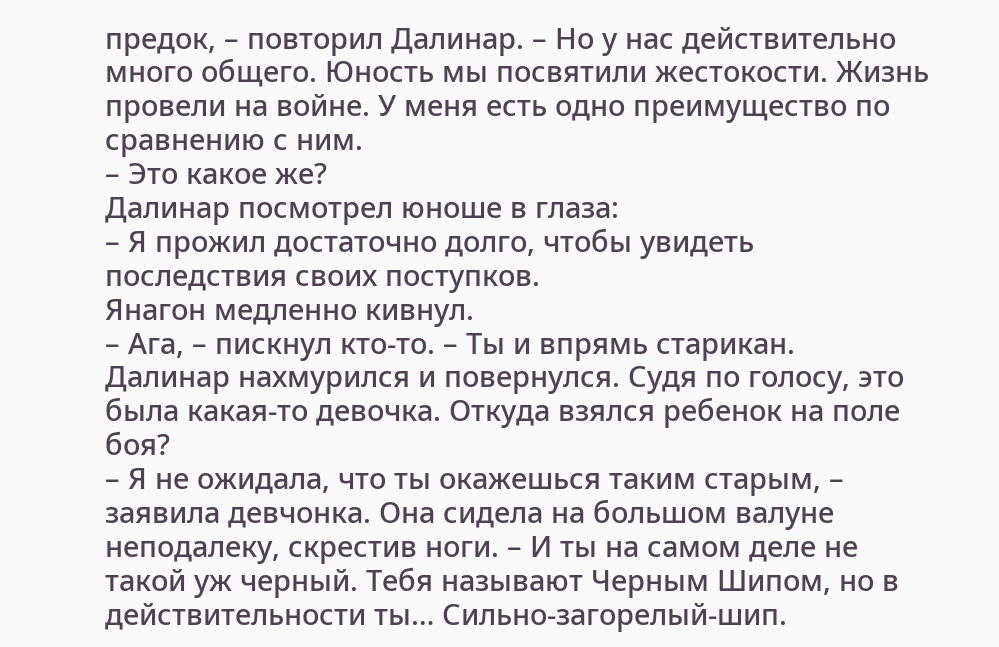предок, – повторил Далинар. – Но у нас действительно много общего. Юность мы посвятили жестокости. Жизнь провели на войне. У меня есть одно преимущество по сравнению с ним.
– Это какое же?
Далинар посмотрел юноше в глаза:
– Я прожил достаточно долго, чтобы увидеть последствия своих поступков.
Янагон медленно кивнул.
– Ага, – пискнул кто-то. – Ты и впрямь старикан.
Далинар нахмурился и повернулся. Судя по голосу, это была какая-то девочка. Откуда взялся ребенок на поле боя?
– Я не ожидала, что ты окажешься таким старым, – заявила девчонка. Она сидела на большом валуне неподалеку, скрестив ноги. – И ты на самом деле не такой уж черный. Тебя называют Черным Шипом, но в действительности ты… Сильно-загорелый-шип.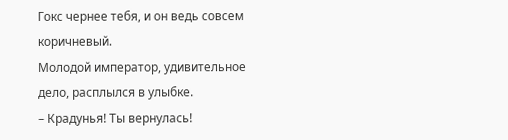Гокс чернее тебя, и он ведь совсем коричневый.
Молодой император, удивительное дело, расплылся в улыбке.
– Крадунья! Ты вернулась!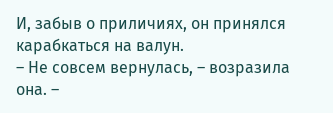И, забыв о приличиях, он принялся карабкаться на валун.
– Не совсем вернулась, – возразила она. –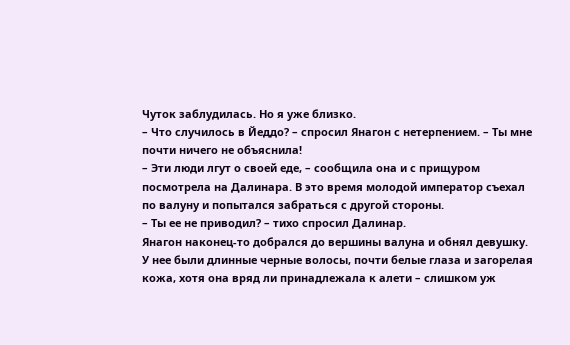Чуток заблудилась. Но я уже близко.
– Что случилось в Йеддо? – спросил Янагон с нетерпением. – Ты мне почти ничего не объяснила!
– Эти люди лгут о своей еде, – сообщила она и с прищуром посмотрела на Далинара. В это время молодой император съехал по валуну и попытался забраться с другой стороны.
– Ты ее не приводил? – тихо спросил Далинар.
Янагон наконец-то добрался до вершины валуна и обнял девушку. У нее были длинные черные волосы, почти белые глаза и загорелая кожа, хотя она вряд ли принадлежала к алети – слишком уж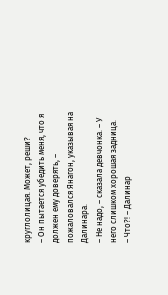круглолицая. Может, реши?
– Он пытается убедить меня, что я должен ему доверять, – пожаловался Янагон, указывая на Далинара.
– Не надо, – сказала девчонка. – У него слишком хорошая задница.
– Что?! – Далинар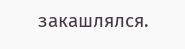закашлялся.